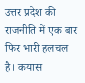उत्तर प्रदेश की राजनीति में एक बार फिर भारी हलचल है। कयास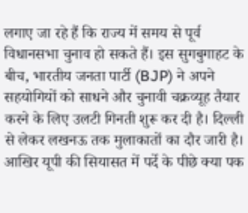लगाए जा रहे हैं कि राज्य में समय से पूर्व विधानसभा चुनाव हो सकते हैं। इस सुगबुगाहट के बीच, भारतीय जनता पार्टी (BJP) ने अपने सहयोगियों को साधने और चुनावी चक्रव्यूह तैयार करने के लिए उलटी गिनती शुरू कर दी है। दिल्ली से लेकर लखनऊ तक मुलाकातों का दौर जारी है। आखिर यूपी की सियासत में पर्दे के पीछे क्या पक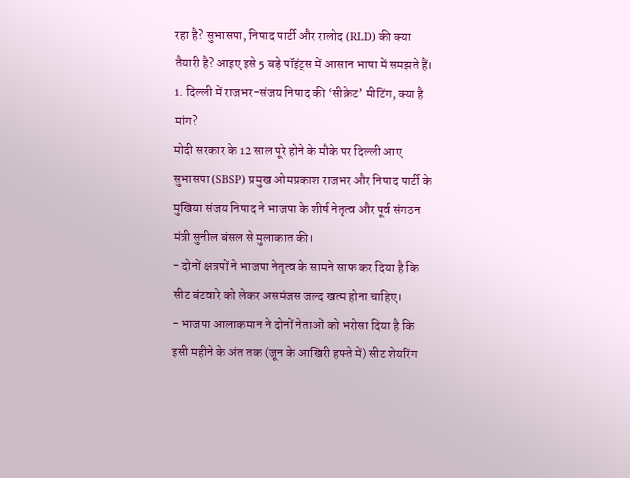रहा है? सुभासपा, निषाद पार्टी और रालोद (RLD) की क्या तैयारी है? आइए इसे 5 बड़े पॉइंट्स में आसान भाषा में समझते हैं।
1. दिल्ली में राजभर-संजय निषाद की ‘सीक्रेट’ मीटिंग, क्या है मांग?
मोदी सरकार के 12 साल पूरे होने के मौके पर दिल्ली आए सुभासपा (SBSP) प्रमुख ओमप्रकाश राजभर और निषाद पार्टी के मुखिया संजय निषाद ने भाजपा के शीर्ष नेतृत्व और पूर्व संगठन मंत्री सुनील बंसल से मुलाकात की।
- दोनों क्षत्रपों ने भाजपा नेतृत्व के सामने साफ कर दिया है कि सीट बंटवारे को लेकर असमंजस जल्द खत्म होना चाहिए।
- भाजपा आलाकमान ने दोनों नेताओं को भरोसा दिया है कि इसी महीने के अंत तक (जून के आखिरी हफ्ते में) सीट शेयरिंग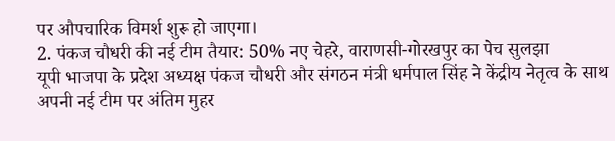पर औपचारिक विमर्श शुरू हो जाएगा।
2. पंकज चौधरी की नई टीम तैयार: 50% नए चेहरे, वाराणसी-गोरखपुर का पेच सुलझा
यूपी भाजपा के प्रदेश अध्यक्ष पंकज चौधरी और संगठन मंत्री धर्मपाल सिंह ने केंद्रीय नेतृत्व के साथ अपनी नई टीम पर अंतिम मुहर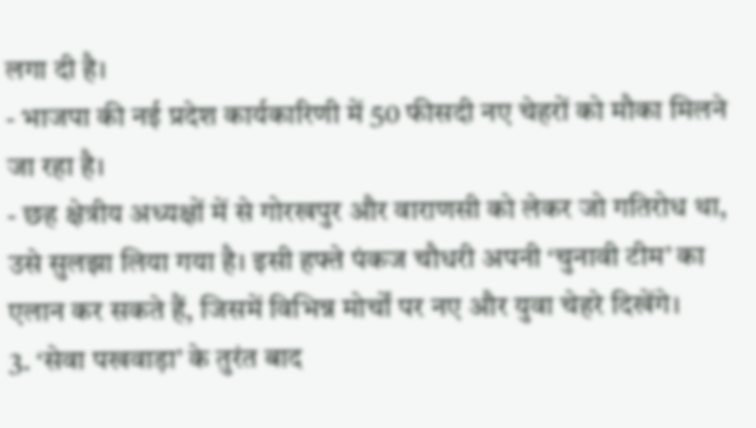लगा दी है।
- भाजपा की नई प्रदेश कार्यकारिणी में 50 फीसदी नए चेहरों को मौका मिलने जा रहा है।
- छह क्षेत्रीय अध्यक्षों में से गोरखपुर और वाराणसी को लेकर जो गतिरोध था, उसे सुलझा लिया गया है। इसी हफ्ते पंकज चौधरी अपनी ‘चुनावी टीम’ का एलान कर सकते हैं, जिसमें विभिन्न मोर्चों पर नए और युवा चेहरे दिखेंगे।
3. ‘सेवा पखवाड़ा’ के तुरंत बाद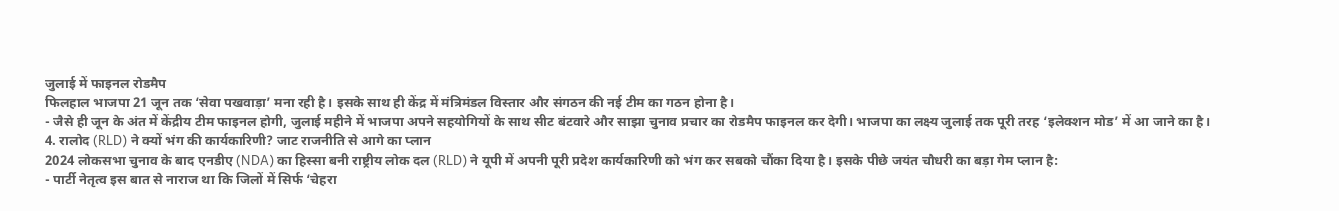जुलाई में फाइनल रोडमैप
फिलहाल भाजपा 21 जून तक ‘सेवा पखवाड़ा’ मना रही है। इसके साथ ही केंद्र में मंत्रिमंडल विस्तार और संगठन की नई टीम का गठन होना है।
- जैसे ही जून के अंत में केंद्रीय टीम फाइनल होगी, जुलाई महीने में भाजपा अपने सहयोगियों के साथ सीट बंटवारे और साझा चुनाव प्रचार का रोडमैप फाइनल कर देगी। भाजपा का लक्ष्य जुलाई तक पूरी तरह ‘इलेक्शन मोड’ में आ जाने का है।
4. रालोद (RLD) ने क्यों भंग की कार्यकारिणी? जाट राजनीति से आगे का प्लान
2024 लोकसभा चुनाव के बाद एनडीए (NDA) का हिस्सा बनी राष्ट्रीय लोक दल (RLD) ने यूपी में अपनी पूरी प्रदेश कार्यकारिणी को भंग कर सबको चौंका दिया है। इसके पीछे जयंत चौधरी का बड़ा गेम प्लान है:
- पार्टी नेतृत्व इस बात से नाराज था कि जिलों में सिर्फ ‘चेहरा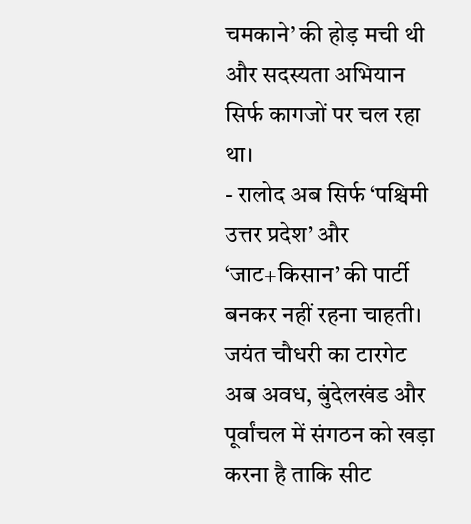चमकाने’ की होड़ मची थी और सदस्यता अभियान सिर्फ कागजों पर चल रहा था।
- रालोद अब सिर्फ ‘पश्चिमी उत्तर प्रदेश’ और ‘जाट+किसान’ की पार्टी बनकर नहीं रहना चाहती। जयंत चौधरी का टारगेट अब अवध, बुंदेलखंड और पूर्वांचल में संगठन को खड़ा करना है ताकि सीट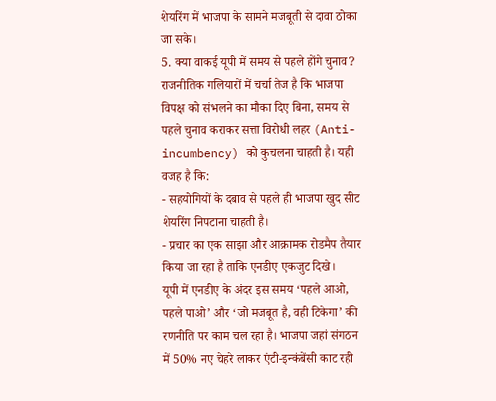शेयरिंग में भाजपा के सामने मजबूती से दावा ठोका जा सके।
5. क्या वाकई यूपी में समय से पहले होंगे चुनाव?
राजनीतिक गलियारों में चर्चा तेज है कि भाजपा विपक्ष को संभलने का मौका दिए बिना, समय से पहले चुनाव कराकर सत्ता विरोधी लहर (Anti-incumbency) को कुचलना चाहती है। यही वजह है कि:
- सहयोगियों के दबाव से पहले ही भाजपा खुद सीट शेयरिंग निपटाना चाहती है।
- प्रचार का एक साझा और आक्रामक रोडमैप तैयार किया जा रहा है ताकि एनडीए एकजुट दिखे।
यूपी में एनडीए के अंदर इस समय ‘पहले आओ, पहले पाओ’ और ‘जो मजबूत है, वही टिकेगा’ की रणनीति पर काम चल रहा है। भाजपा जहां संगठन में 50% नए चेहरे लाकर एंटी-इन्कंबेंसी काट रही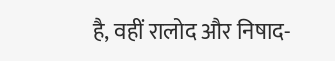है, वहीं रालोद और निषाद-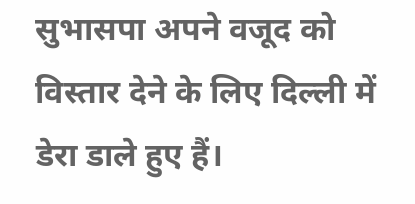सुभासपा अपने वजूद को विस्तार देने के लिए दिल्ली में डेरा डाले हुए हैं।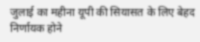जुलाई का महीना यूपी की सियासत के लिए बेहद निर्णायक होने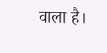वाला है।